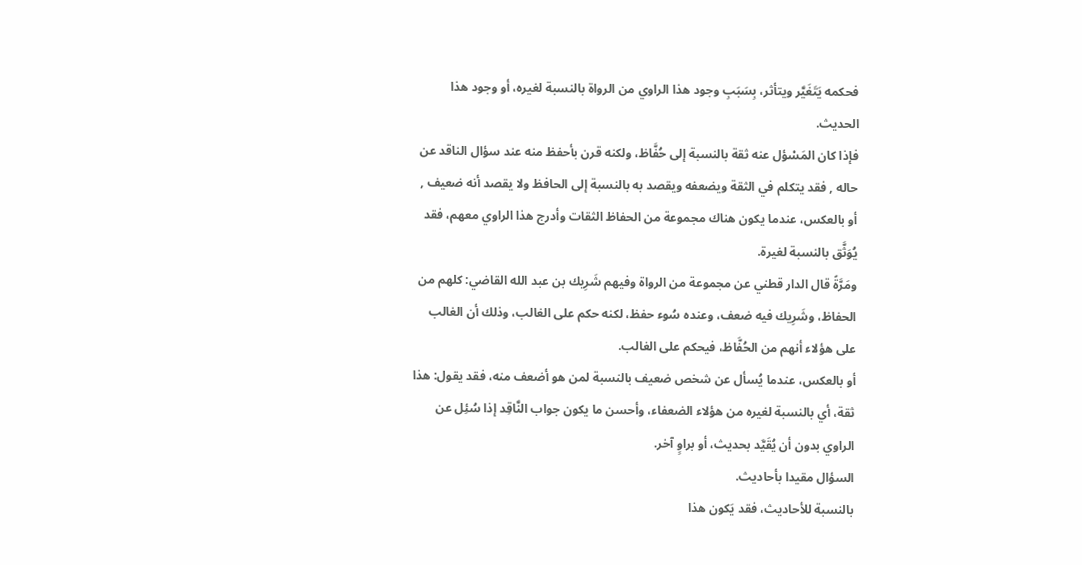فحكمه يَتَغَيَّر ويتأثر، بِسَبَبِ وجود هذا الراوي من الرواة بالنسبة لغيره، أو وجود هذا الحديث.
فإذا كان المَسْؤل عنه ثقة بالنسبة إلى حُفَّاظ، ولكنه قرن بأحفظ منه عند سؤال الناقد عن حاله , فقد يتكلم في الثقة ويضعفه ويقصد به بالنسبة إلى الحافظ ولا يقصد أنه ضعيف , أو بالعكس، عندما يكون هناك مجموعة من الحفاظ الثقات وأدرج هذا الراوي معهم، فقد يُوَثَّق بالنسبة لغيرة.
ومَرَّةً قال الدار قطني عن مجموعة من الرواة وفيهم شَرِيك بن عبد الله القاضي: كلهم من الحفاظ، وشَرِيك فيه ضعف، وعنده سُوء حفظ، لكنه حكم على الغالب، وذلك أن الغالب على هؤلاء أنهم من الحُفَّاظ، فيحكم على الغالب.
أو بالعكس، عندما يُسأل عن شخص ضعيف بالنسبة لمن هو أضعف منه، فقد يقول: هذا ثقة، أي بالنسبة لغيره من هؤلاء الضعفاء، وأحسن ما يكون جواب النَّاقِد إذا سُئِل عن الراوي بدون أن يُقَيَّد بحديث، أو براوٍ آخر.
السؤال مقيدا بأحاديث.
بالنسبة للأحاديث، فقد يَكون هذا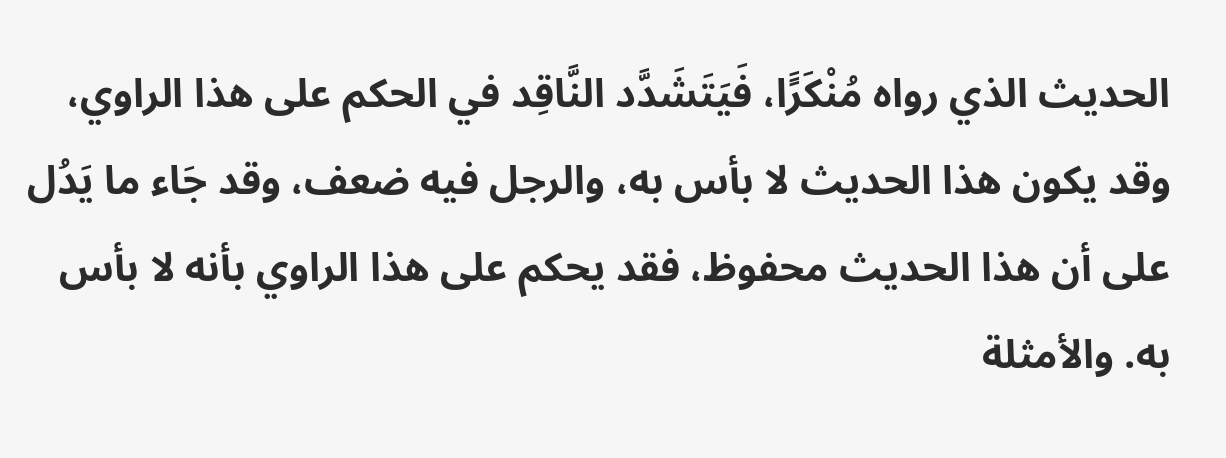الحديث الذي رواه مُنْكَرًَا، فَيَتَشَدَّد النَّاقِد في الحكم على هذا الراوي، وقد يكون هذا الحديث لا بأس به، والرجل فيه ضعف، وقد جَاء ما يَدُل على أن هذا الحديث محفوظ، فقد يحكم على هذا الراوي بأنه لا بأس به. والأمثلة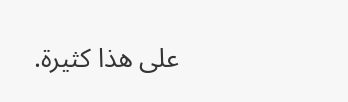على هذا كثيرة.